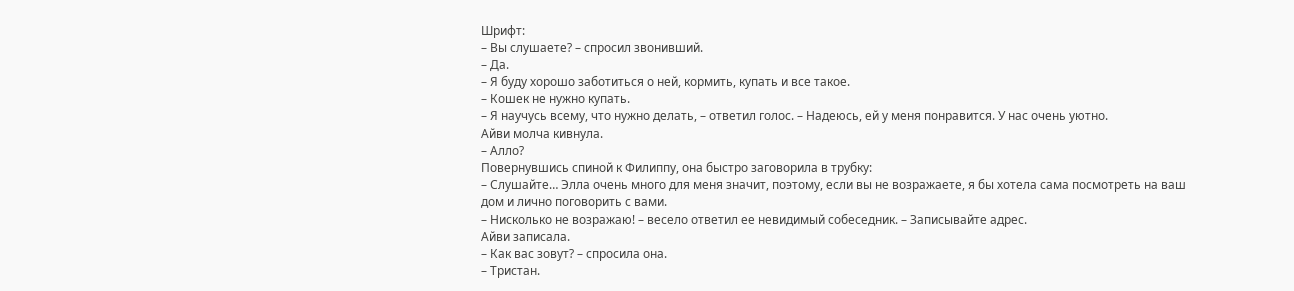Шрифт:
– Вы слушаете? – спросил звонивший.
– Да.
– Я буду хорошо заботиться о ней, кормить, купать и все такое.
– Кошек не нужно купать.
– Я научусь всему, что нужно делать, – ответил голос. – Надеюсь, ей у меня понравится. У нас очень уютно.
Айви молча кивнула.
– Алло?
Повернувшись спиной к Филиппу, она быстро заговорила в трубку:
– Слушайте… Элла очень много для меня значит, поэтому, если вы не возражаете, я бы хотела сама посмотреть на ваш дом и лично поговорить с вами.
– Нисколько не возражаю! – весело ответил ее невидимый собеседник. – Записывайте адрес.
Айви записала.
– Как вас зовут? – спросила она.
– Тристан.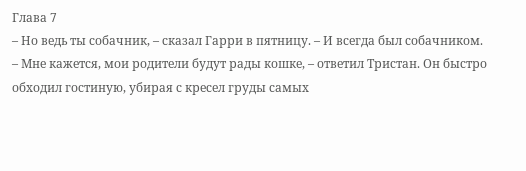Глава 7
– Но ведь ты собачник, – сказал Гарри в пятницу. – И всегда был собачником.
– Мне кажется, мои родители будут рады кошке, – ответил Тристан. Он быстро обходил гостиную, убирая с кресел груды самых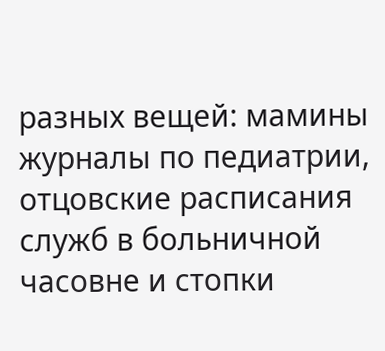разных вещей: мамины журналы по педиатрии, отцовские расписания служб в больничной часовне и стопки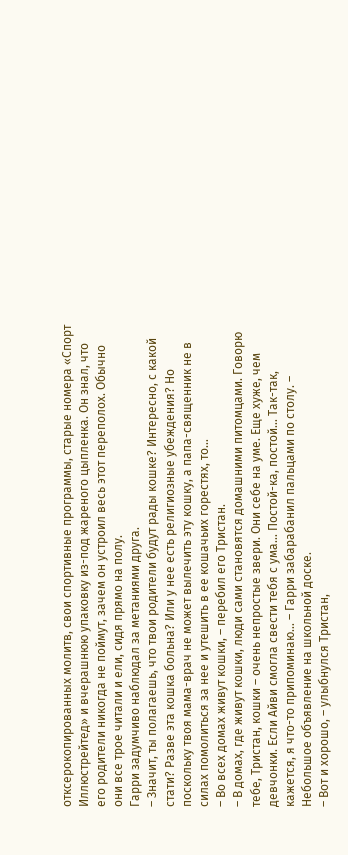отксерокопированных молитв, свои спортивные программы, старые номера «Спорт Иллюстрейтед» и вчерашнюю упаковку из-под жареного цыпленка. Он знал, что его родители никогда не поймут, зачем он устроил весь этот переполох. Обычно они все трое читали и ели, сидя прямо на полу.
Гарри задумчиво наблюдал за метаниями друга.
– Значит, ты полагаешь, что твои родители будут рады кошке? Интересно, с какой стати? Разве эта кошка больна? Или у нее есть религиозные убеждения? Но поскольку твоя мама-врач не может вылечить эту кошку, а папа-священник не в силах помолиться за нее и утешить в ее кошачьих горестях, то…
– Во всех домах живут кошки, – перебил его Тристан.
– В домах, где живут кошки, люди сами становятся домашними питомцами. Говорю тебе, Тристан, кошки – очень непростые звери. Они себе на уме. Еще хуже, чем девчонки. Если Айви смогла свести тебя с ума… Постой-ка, постой… Так-так, кажется, я что-то припоминаю… – Гарри забарабанил пальцами по столу. – Небольшое объявление на школьной доске.
– Вот и хорошо, – улыбнулся Тристан,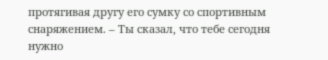протягивая другу его сумку со спортивным снаряжением. – Ты сказал, что тебе сегодня нужно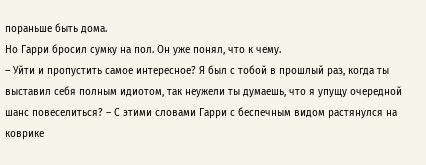пораньше быть дома.
Но Гарри бросил сумку на пол. Он уже понял, что к чему.
– Уйти и пропустить самое интересное? Я был с тобой в прошлый раз, когда ты выставил себя полным идиотом, так неужели ты думаешь, что я упущу очередной шанс повеселиться? – С этими словами Гарри с беспечным видом растянулся на коврике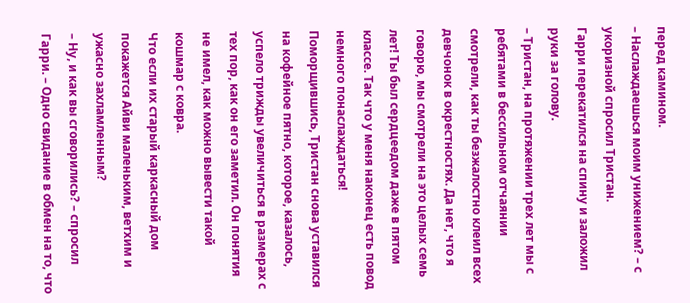перед камином.
– Наслаждаешься моим унижением? – с укоризной спросил Тристан.
Гарри перекатился на спину и заложил руки за голову.
– Тристан, на протяжении трех лет мы с ребятами в бессильном отчаянии смотрели, как ты безжалостно клеил всех девчонок в окрестностях. Да нет, что я говорю, мы смотрели на это целых семь лет! Ты был сердцеедом даже в пятом классе. Так что у меня наконец есть повод немного понаслаждаться!
Поморщившись, Тристан снова уставился на кофейное пятно, которое, казалось, успело трижды увеличиться в размерах с тех пор, как он его заметил. Он понятия не имел, как можно вывести такой кошмар с ковра.
Что если их старый каркасный дом покажется Айви маленьким, ветхим и ужасно захламленным?
– Ну, и как вы сговорились? – спросил Гарри. – Одно свидание в обмен на то, что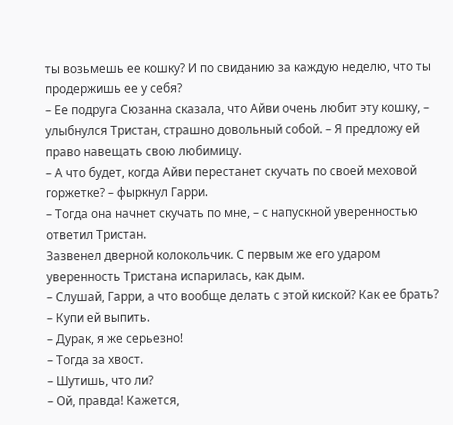ты возьмешь ее кошку? И по свиданию за каждую неделю, что ты продержишь ее у себя?
– Ее подруга Сюзанна сказала, что Айви очень любит эту кошку, – улыбнулся Тристан, страшно довольный собой. – Я предложу ей право навещать свою любимицу.
– А что будет, когда Айви перестанет скучать по своей меховой горжетке? – фыркнул Гарри.
– Тогда она начнет скучать по мне, – с напускной уверенностью ответил Тристан.
Зазвенел дверной колокольчик. С первым же его ударом уверенность Тристана испарилась, как дым.
– Слушай, Гарри, а что вообще делать с этой киской? Как ее брать?
– Купи ей выпить.
– Дурак, я же серьезно!
– Тогда за хвост.
– Шутишь, что ли?
– Ой, правда! Кажется,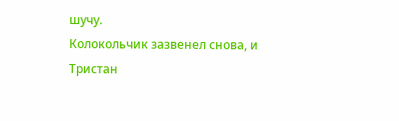шучу.
Колокольчик зазвенел снова, и Тристан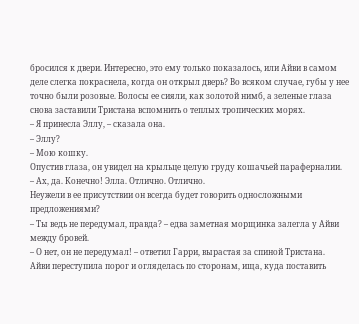бросился к двери. Интересно, это ему только показалось, или Айви в самом деле слегка покраснела, когда он открыл дверь? Во всяком случае, губы у нее точно были розовые. Волосы ее сияли, как золотой нимб, а зеленые глаза снова заставили Тристана вспомнить о теплых тропических морях.
– Я принесла Эллу, – сказала она.
– Эллу?
– Мою кошку.
Опустив глаза, он увидел на крыльце целую груду кошачьей параферналии.
– Ах, да. Конечно! Элла. Отлично. Отлично.
Неужели в ее присутствии он всегда будет говорить односложными предложениями?
– Ты ведь не передумал, правда? – едва заметная морщинка залегла у Айви между бровей.
– О нет, он не передумал! – ответил Гарри, вырастая за спиной Тристана.
Айви переступила порог и огляделась по сторонам, ища, куда поставить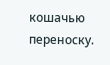кошачью переноску.